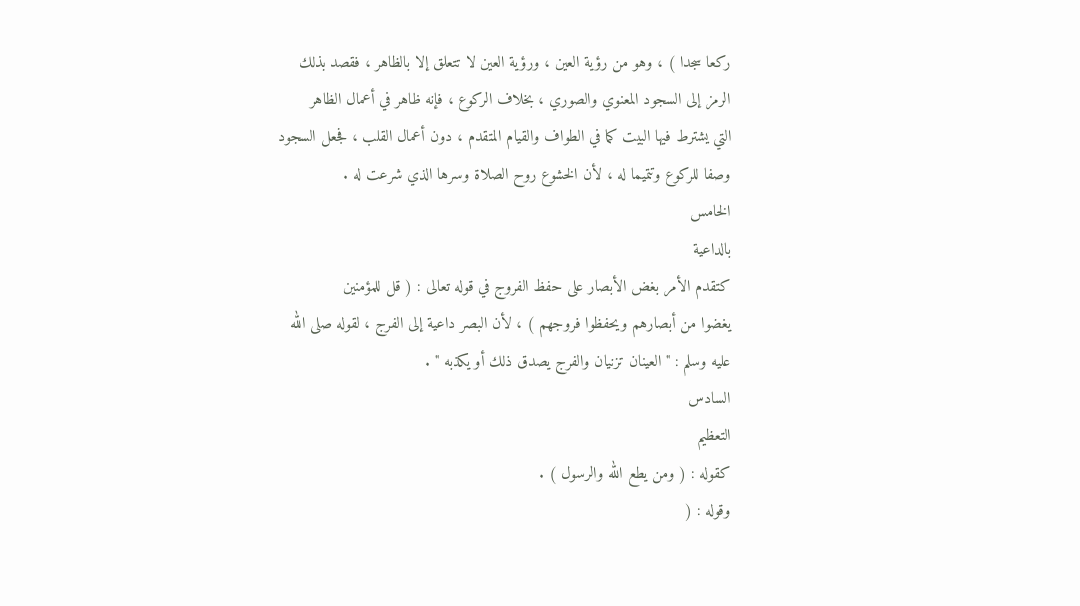ركعا سجدا ) ، وهو من رؤية العين ، ورؤية العين لا تتعلق إلا بالظاهر ، فقصد بذلك
الرمز إلى السجود المعنوي والصوري ، بخلاف الركوع ، فإنه ظاهر في أعمال الظاهر
التي يشترط فيها البيت كما في الطواف والقيام المتقدم ، دون أعمال القلب ، فجعل السجود
وصفا للركوع وتتميما له ، لأن الخشوع روح الصلاة وسرها الذي شرعت له .
الخامس
بالداعية
كتقدم الأمر بغض الأبصار على حفظ الفروج في قوله تعالى : ( قل للمؤمنين
يغضوا من أبصارهم ويحفظوا فروجهم ) ، لأن البصر داعية إلى الفرج ، لقوله صلى الله
عليه وسلم : " العينان تزنيان والفرج يصدق ذلك أو يكذبه " .
السادس
التعظيم
كقوله : ( ومن يطع الله والرسول ) .
وقوله : (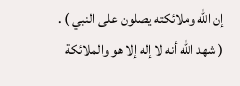إن الله وملائكته يصلون على النبي ) .
( شهد الله أنه لا إله إلا هو والملائكة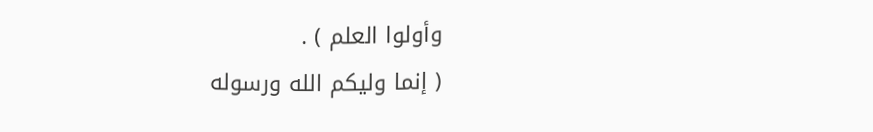وأولوا العلم ) .
( إنما وليكم الله ورسوله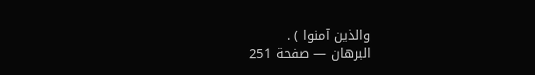والذين آمنوا ) .
البرهان — صفحة 251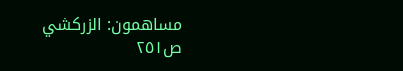مساهمون: الزركشي
ص٢٥١